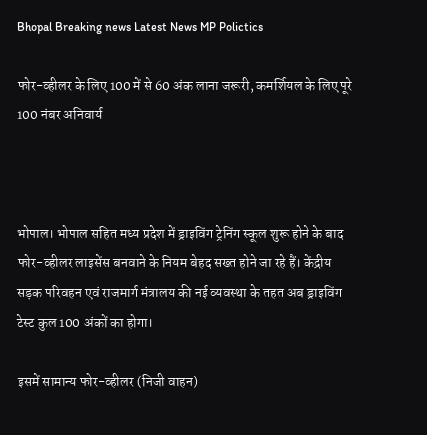Bhopal Breaking news Latest News MP Polictics

फोर-व्हीलर के लिए 100 में से 60 अंक लाना जरूरी, कमर्शियल के लिए पूरे 100 नंबर अनिवार्य



भोपाल। भोपाल सहित मध्य प्रदेश में ड्राइविंग ट्रेनिंग स्कूल शुरू होने के बाद फोर-व्हीलर लाइसेंस बनवाने के नियम बेहद सख्त होने जा रहे हैं। केंद्रीय सड़क परिवहन एवं राजमार्ग मंत्रालय की नई व्यवस्था के तहत अब ड्राइविंग टेस्ट कुल 100 अंकों का होगा।

इसमें सामान्य फोर-व्हीलर (निजी वाहन)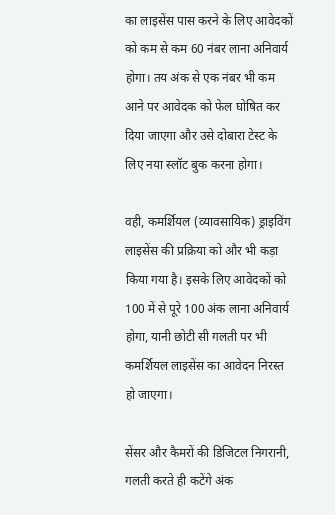का लाइसेंस पास करने के लिए आवेदकों को कम से कम 60 नंबर लाना अनिवार्य होगा। तय अंक से एक नंबर भी कम आने पर आवेदक को फेल घोषित कर दिया जाएगा और उसे दोबारा टेस्ट के लिए नया स्लॉट बुक करना होगा।

वही, कमर्शियल (व्यावसायिक) ड्राइविंग लाइसेंस की प्रक्रिया को और भी कड़ा किया गया है। इसके लिए आवेदकों को 100 में से पूरे 100 अंक लाना अनिवार्य होगा, यानी छोटी सी गलती पर भी कमर्शियल लाइसेंस का आवेदन निरस्त हो जाएगा।

सेंसर और कैमरों की डिजिटल निगरानी, गलती करते ही कटेंगे अंक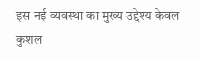इस नई व्यवस्था का मुख्य उद्देश्य केवल कुशल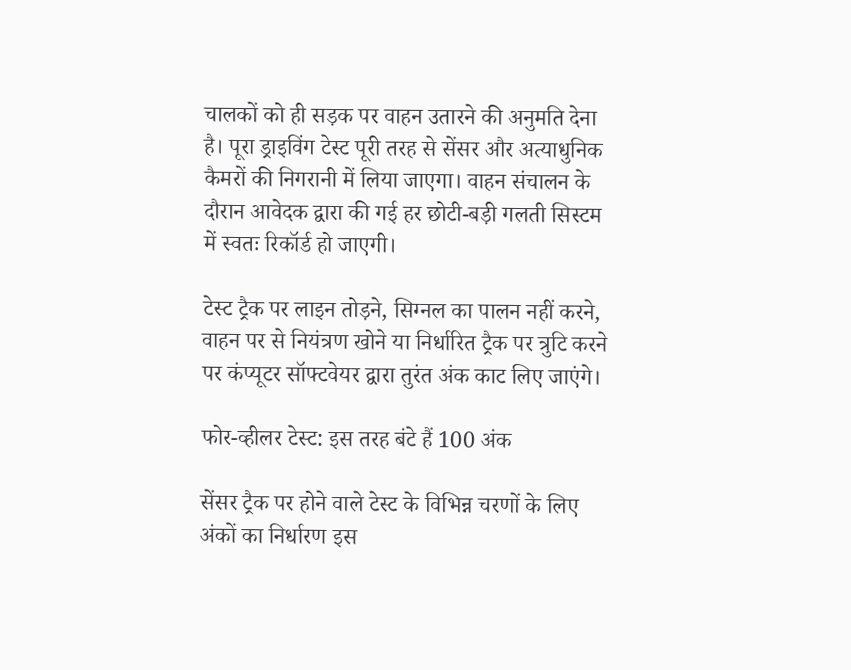चालकों को ही सड़क पर वाहन उतारने की अनुमति देना है। पूरा ड्राइविंग टेस्ट पूरी तरह से सेंसर और अत्याधुनिक कैमरों की निगरानी में लिया जाएगा। वाहन संचालन के दौरान आवेदक द्वारा की गई हर छोटी-बड़ी गलती सिस्टम में स्वतः रिकॉर्ड हो जाएगी।

टेस्ट ट्रैक पर लाइन तोड़ने, सिग्नल का पालन नहीं करने, वाहन पर से नियंत्रण खोने या निर्धारित ट्रैक पर त्रुटि करने पर कंप्यूटर सॉफ्टवेयर द्वारा तुरंत अंक काट लिए जाएंगे।

फोर-व्हीलर टेस्ट: इस तरह बंटे हैं 100 अंक

सेंसर ट्रैक पर होने वाले टेस्ट के विभिन्न चरणों के लिए अंकों का निर्धारण इस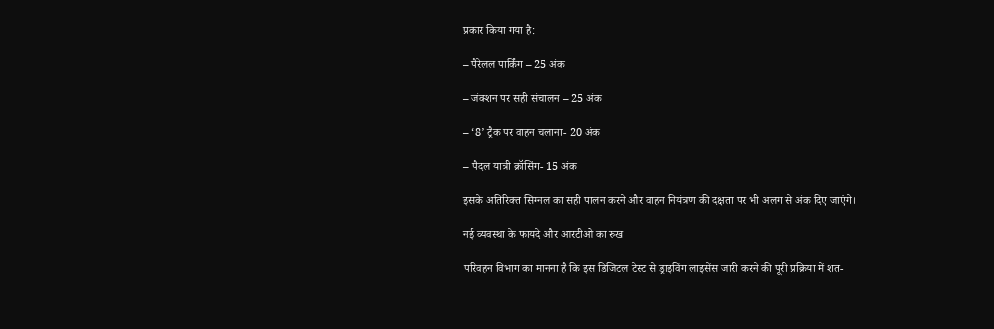प्रकार किया गया है:

– पैरेलल पार्किंग – 25 अंक

– जंक्शन पर सही संचालन – 25 अंक

– ‘8’ ट्रैक पर वाहन चलाना- 20 अंक

– पैदल यात्री क्रॉसिंग- 15 अंक

इसके अतिरिक्त सिग्नल का सही पालन करने और वाहन नियंत्रण की दक्षता पर भी अलग से अंक दिए जाएंगे।

नई व्यवस्था के फायदे और आरटीओ का रुख

परिवहन विभाग का मानना है कि इस डिजिटल टेस्ट से ड्राइविंग लाइसेंस जारी करने की पूरी प्रक्रिया में शत-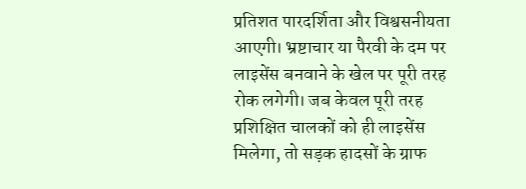प्रतिशत पारदर्शिता और विश्वसनीयता आएगी। भ्रष्टाचार या पैरवी के दम पर लाइसेंस बनवाने के खेल पर पूरी तरह रोक लगेगी। जब केवल पूरी तरह प्रशिक्षित चालकों को ही लाइसेंस मिलेगा, तो सड़क हादसों के ग्राफ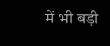में भी बड़ी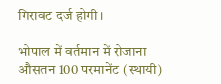गिरावट दर्ज होगी।

भोपाल में वर्तमान में रोजाना औसतन 100 परमानेंट (स्थायी)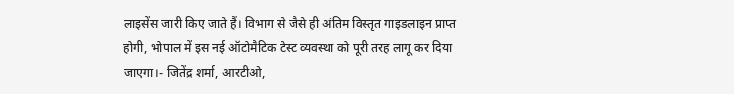लाइसेंस जारी किए जाते हैं। विभाग से जैसे ही अंतिम विस्तृत गाइडलाइन प्राप्त होगी, भोपाल में इस नई ऑटोमैटिक टेस्ट व्यवस्था को पूरी तरह लागू कर दिया जाएगा।- जितेंद्र शर्मा, आरटीओ,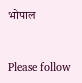भोपाल



Please follow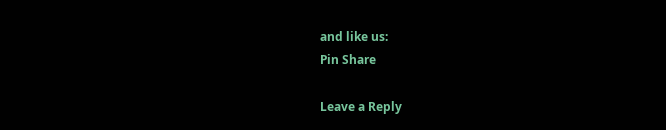and like us:
Pin Share

Leave a Reply